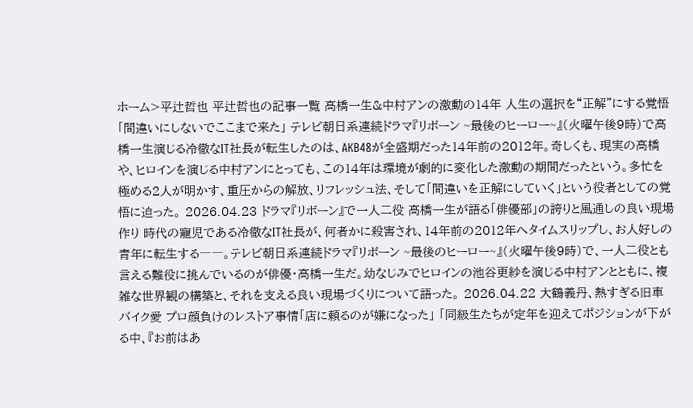ホーム>平辻哲也 平辻哲也の記事一覧 高橋一生&中村アンの激動の14年 人生の選択を“正解”にする覚悟「間違いにしないでここまで来た」 テレビ朝日系連続ドラマ『リボーン ~最後のヒーロー~』(火曜午後9時)で高橋一生演じる冷徹なIT社長が転生したのは、AKB48が全盛期だった14年前の2012年。奇しくも、現実の高橋や、ヒロインを演じる中村アンにとっても、この14年は環境が劇的に変化した激動の期間だったという。多忙を極める2人が明かす、重圧からの解放、リフレッシュ法、そして「間違いを正解にしていく」という役者としての覚悟に迫った。 2026.04.23 ドラマ『リボーン』で一人二役 高橋一生が語る「俳優部」の誇りと風通しの良い現場作り 時代の寵児である冷徹なIT社長が、何者かに殺害され、14年前の2012年へタイムスリップし、お人好しの青年に転生する――。テレビ朝日系連続ドラマ『リボーン ~最後のヒーロー~』(火曜午後9時)で、一人二役とも言える難役に挑んでいるのが俳優・高橋一生だ。幼なじみでヒロインの池谷更紗を演じる中村アンとともに、複雑な世界観の構築と、それを支える良い現場づくりについて語った。 2026.04.22 大鶴義丹、熱すぎる旧車バイク愛 プロ顔負けのレストア事情「店に頼るのが嫌になった」 「同級生たちが定年を迎えてポジションが下がる中、『お前はあ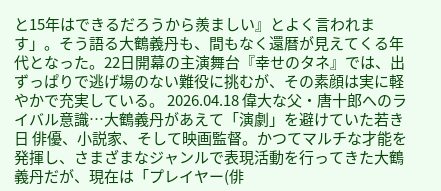と15年はできるだろうから羨ましい』とよく言われます」。そう語る大鶴義丹も、間もなく還暦が見えてくる年代となった。22日開幕の主演舞台『幸せのタネ』では、出ずっぱりで逃げ場のない難役に挑むが、その素顔は実に軽やかで充実している。 2026.04.18 偉大な父・唐十郎へのライバル意識…大鶴義丹があえて「演劇」を避けていた若き日 俳優、小説家、そして映画監督。かつてマルチな才能を発揮し、さまざまなジャンルで表現活動を行ってきた大鶴義丹だが、現在は「プレイヤー(俳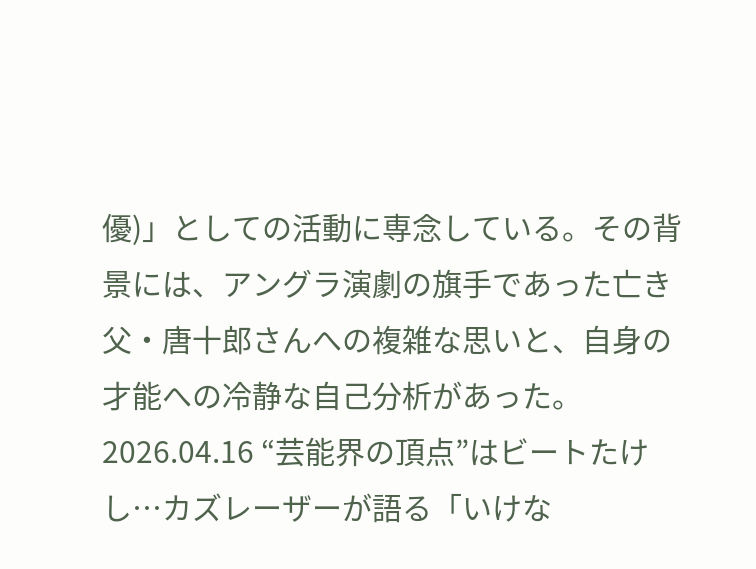優)」としての活動に専念している。その背景には、アングラ演劇の旗手であった亡き父・唐十郎さんへの複雑な思いと、自身の才能への冷静な自己分析があった。 2026.04.16 “芸能界の頂点”はビートたけし…カズレーザーが語る「いけな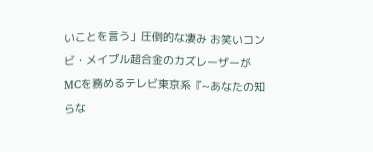いことを言う」圧倒的な凄み お笑いコンビ・メイプル超合金のカズレーザーがMCを務めるテレビ東京系『~あなたの知らな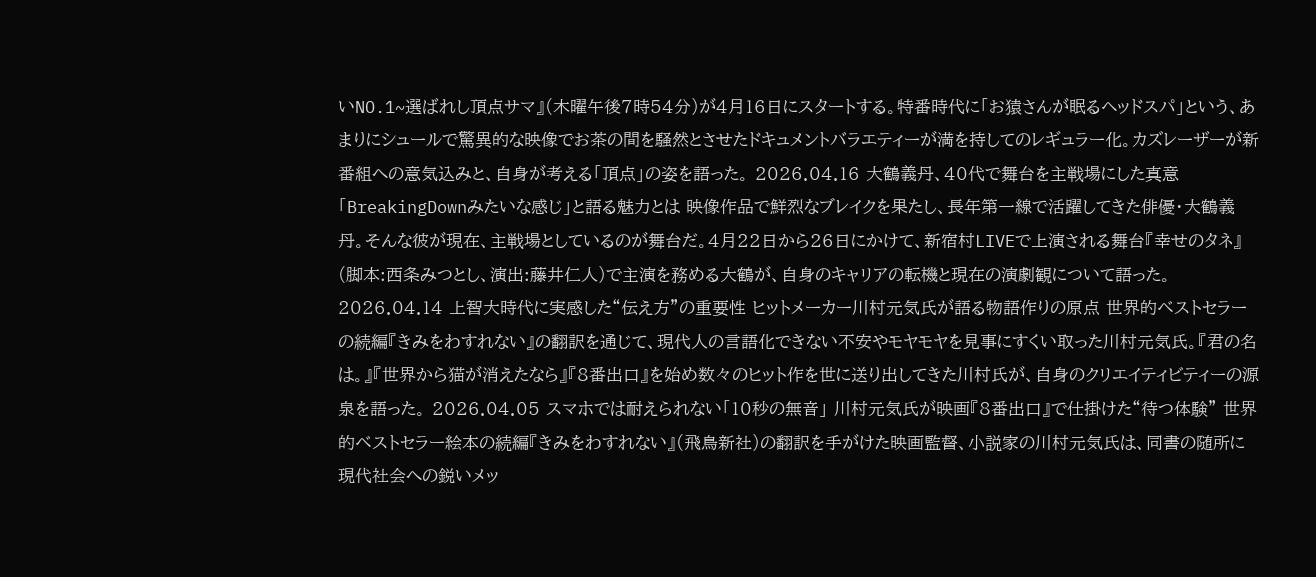いNO.1~選ばれし頂点サマ』(木曜午後7時54分)が4月16日にスタートする。特番時代に「お猿さんが眠るヘッドスパ」という、あまりにシュールで驚異的な映像でお茶の間を騒然とさせたドキュメントバラエティーが満を持してのレギュラー化。カズレーザーが新番組への意気込みと、自身が考える「頂点」の姿を語った。 2026.04.16 大鶴義丹、40代で舞台を主戦場にした真意 「BreakingDownみたいな感じ」と語る魅力とは 映像作品で鮮烈なブレイクを果たし、長年第一線で活躍してきた俳優・大鶴義丹。そんな彼が現在、主戦場としているのが舞台だ。4月22日から26日にかけて、新宿村LIVEで上演される舞台『幸せのタネ』(脚本:西条みつとし、演出:藤井仁人)で主演を務める大鶴が、自身のキャリアの転機と現在の演劇観について語った。 2026.04.14 上智大時代に実感した“伝え方”の重要性 ヒットメーカー川村元気氏が語る物語作りの原点 世界的ベストセラーの続編『きみをわすれない』の翻訳を通じて、現代人の言語化できない不安やモヤモヤを見事にすくい取った川村元気氏。『君の名は。』『世界から猫が消えたなら』『8番出口』を始め数々のヒット作を世に送り出してきた川村氏が、自身のクリエイティビティーの源泉を語った。 2026.04.05 スマホでは耐えられない「10秒の無音」 川村元気氏が映画『8番出口』で仕掛けた“待つ体験” 世界的ベストセラー絵本の続編『きみをわすれない』(飛鳥新社)の翻訳を手がけた映画監督、小説家の川村元気氏は、同書の随所に現代社会への鋭いメッ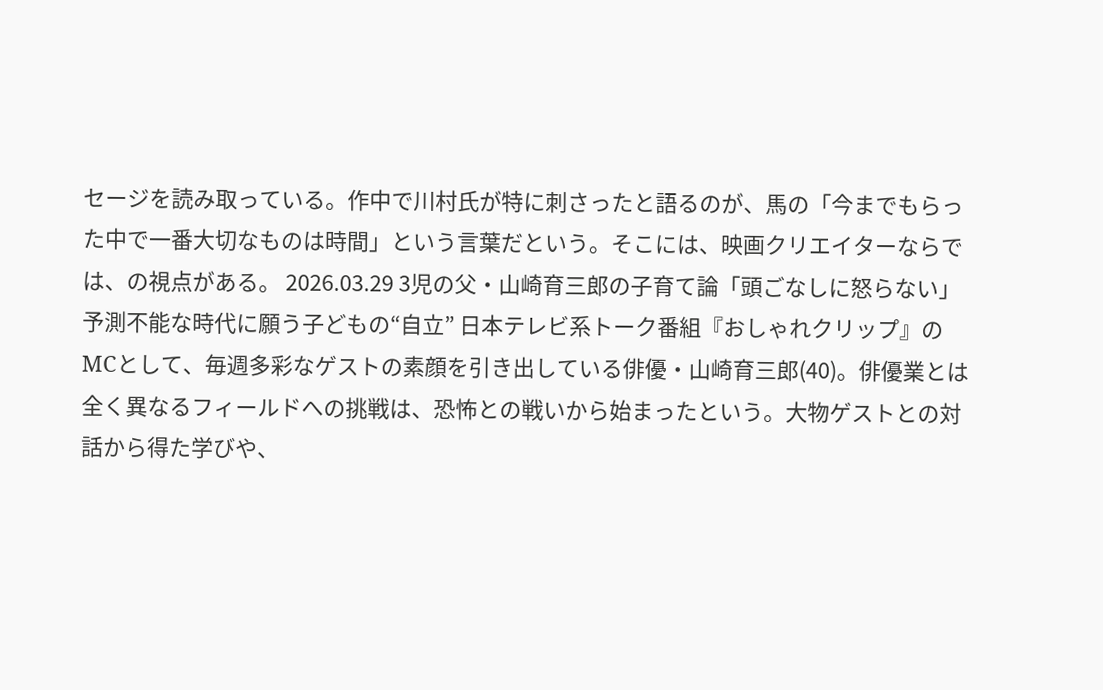セージを読み取っている。作中で川村氏が特に刺さったと語るのが、馬の「今までもらった中で一番大切なものは時間」という言葉だという。そこには、映画クリエイターならでは、の視点がある。 2026.03.29 3児の父・山崎育三郎の子育て論「頭ごなしに怒らない」 予測不能な時代に願う子どもの“自立” 日本テレビ系トーク番組『おしゃれクリップ』のMCとして、毎週多彩なゲストの素顔を引き出している俳優・山崎育三郎(40)。俳優業とは全く異なるフィールドへの挑戦は、恐怖との戦いから始まったという。大物ゲストとの対話から得た学びや、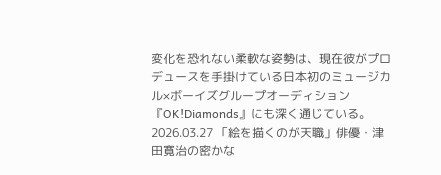変化を恐れない柔軟な姿勢は、現在彼がプロデュースを手掛けている日本初のミュージカル×ボーイズグループオーディション『OK!Diamonds』にも深く通じている。 2026.03.27 「絵を描くのが天職」俳優・津田寛治の密かな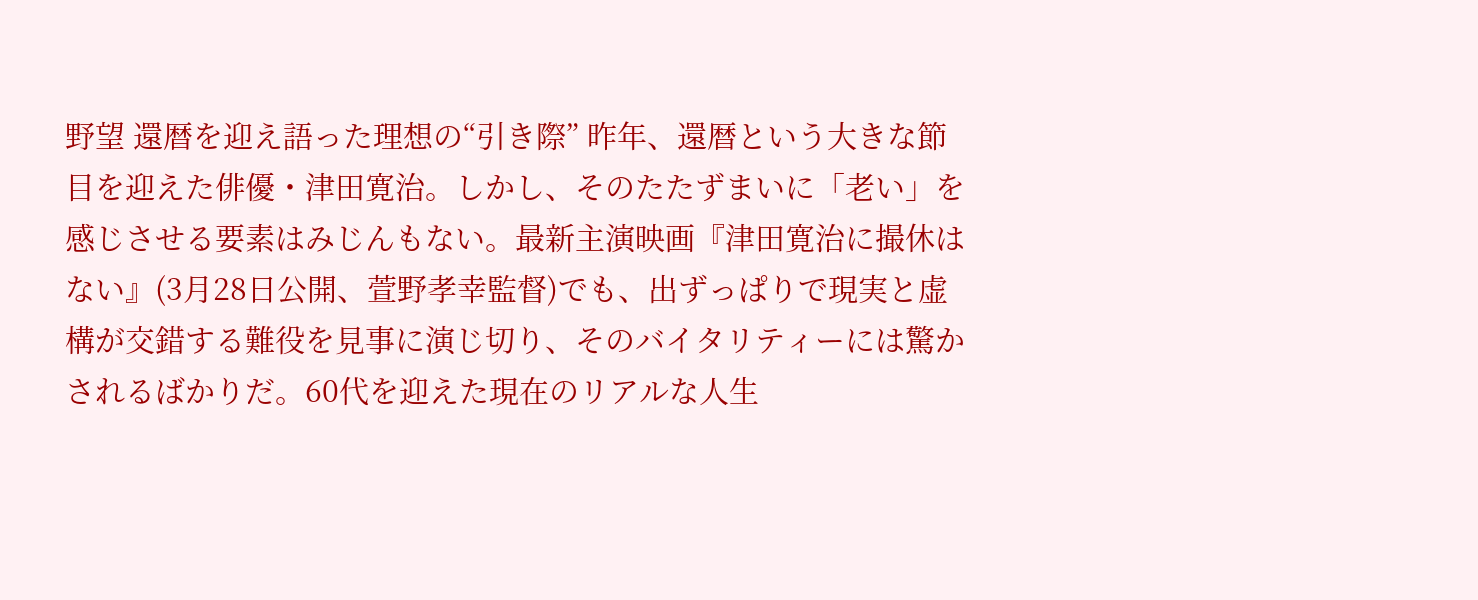野望 還暦を迎え語った理想の“引き際” 昨年、還暦という大きな節目を迎えた俳優・津田寛治。しかし、そのたたずまいに「老い」を感じさせる要素はみじんもない。最新主演映画『津田寛治に撮休はない』(3月28日公開、萱野孝幸監督)でも、出ずっぱりで現実と虚構が交錯する難役を見事に演じ切り、そのバイタリティーには驚かされるばかりだ。60代を迎えた現在のリアルな人生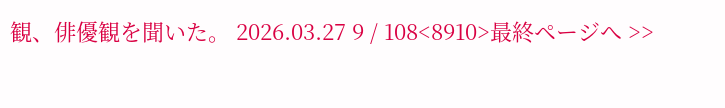観、俳優観を聞いた。 2026.03.27 9 / 108<8910>最終ページへ >>